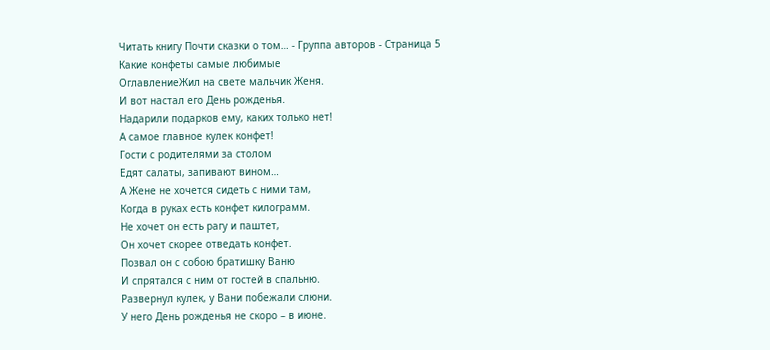Читать книгу Почти сказки о том… - Группа авторов - Страница 5
Какие конфеты самые любимые
ОглавлениеЖил на свете мальчик Женя.
И вот настал его День рожденья.
Надарили подарков ему, каких только нет!
А самое главное кулек конфет!
Гости с родителями за столом
Едят салаты, запивают вином…
А Жене не хочется сидеть с ними там,
Когда в руках есть конфет килограмм.
Не хочет он есть рагу и паштет,
Он хочет скорее отведать конфет.
Позвал он с собою братишку Ваню
И спрятался с ним от гостей в спальню.
Развернул кулек, у Вани побежали слюни.
У него День рожденья не скоро – в июне.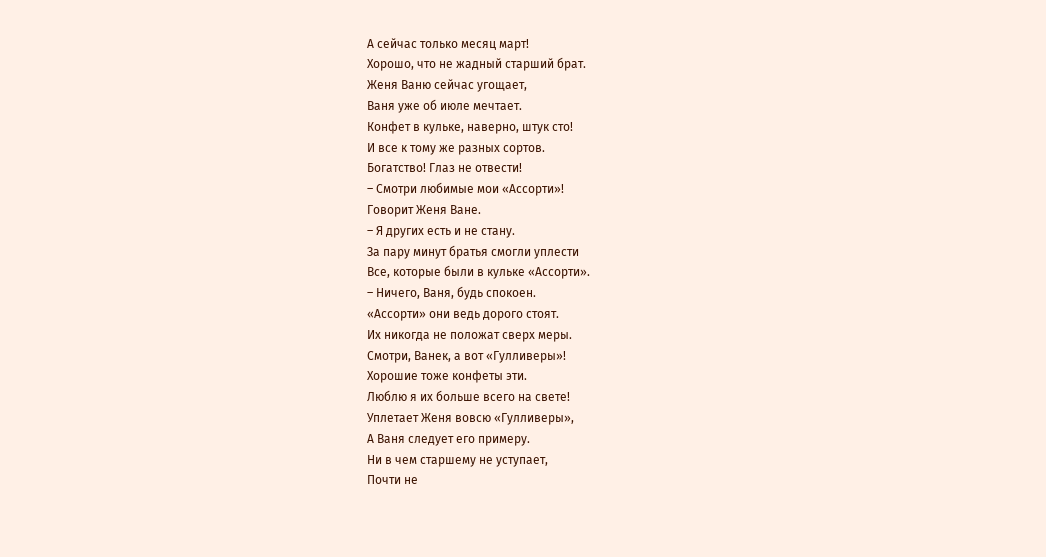А сейчас только месяц март!
Хорошо, что не жадный старший брат.
Женя Ваню сейчас угощает,
Ваня уже об июле мечтает.
Конфет в кульке, наверно, штук сто!
И все к тому же разных сортов.
Богатство! Глаз не отвести!
– Смотри любимые мои «Ассорти»!
Говорит Женя Ване.
– Я других есть и не стану.
За пару минут братья смогли уплести
Все, которые были в кульке «Ассорти».
– Ничего, Ваня, будь спокоен.
«Ассорти» они ведь дорого стоят.
Их никогда не положат сверх меры.
Смотри, Ванек, а вот «Гулливеры»!
Хорошие тоже конфеты эти.
Люблю я их больше всего на свете!
Уплетает Женя вовсю «Гулливеры»,
А Ваня следует его примеру.
Ни в чем старшему не уступает,
Почти не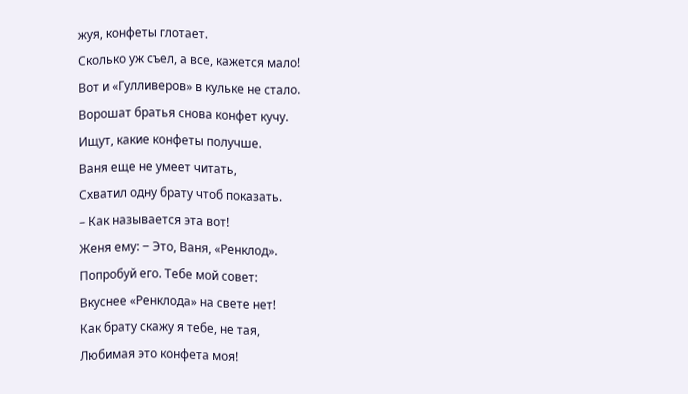жуя, конфеты глотает.
Сколько уж съел, а все, кажется мало!
Вот и «Гулливеров» в кульке не стало.
Ворошат братья снова конфет кучу.
Ищут, какие конфеты получше.
Ваня еще не умеет читать,
Схватил одну брату чтоб показать.
– Как называется эта вот!
Женя ему: ‒ Это, Ваня, «Ренклод».
Попробуй его. Тебе мой совет:
Вкуснее «Ренклода» на свете нет!
Как брату скажу я тебе, не тая,
Любимая это конфета моя!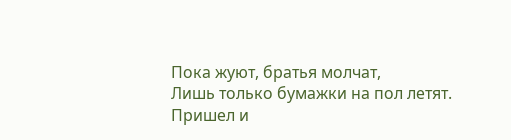Пока жуют, братья молчат,
Лишь только бумажки на пол летят.
Пришел и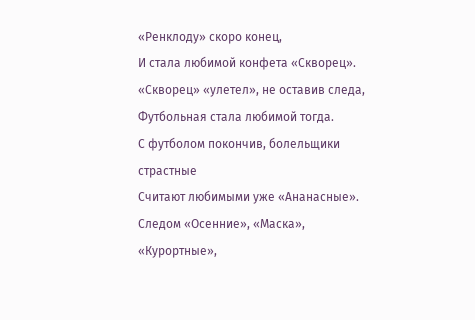«Ренклоду» скоро конец,
И стала любимой конфета «Скворец».
«Скворец» «улетел», не оставив следа,
Футбольная стала любимой тогда.
С футболом покончив, болельщики страстные
Считают любимыми уже «Ананасные».
Следом «Осенние», «Маска», «Курортные»,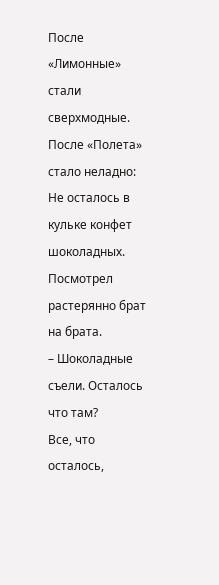После «Лимонные» стали сверхмодные.
После «Полета» стало неладно:
Не осталось в кульке конфет шоколадных.
Посмотрел растерянно брат на брата.
– Шоколадные съели. Осталось что там?
Все, что осталось,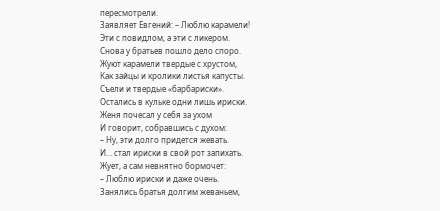пересмотрели.
Заявляет Евгений: – Люблю карамели!
Эти с повидлом, а эти с ликером.
Снова у братьев пошло дело споро.
Жуют карамели твердые с хрустом,
Как зайцы и кролики листья капусты.
Съели и твердые «барбариски».
Остались в кульке одни лишь ириски.
Женя почесал у себя за ухом
И говорит, собравшись с духом:
– Ну, эти долго придется жевать.
И… стал ириски в свой рот запихать.
Жует, а сам невнятно бормочет:
– Люблю ириски и даже очень.
Занялись братья долгим жеваньем,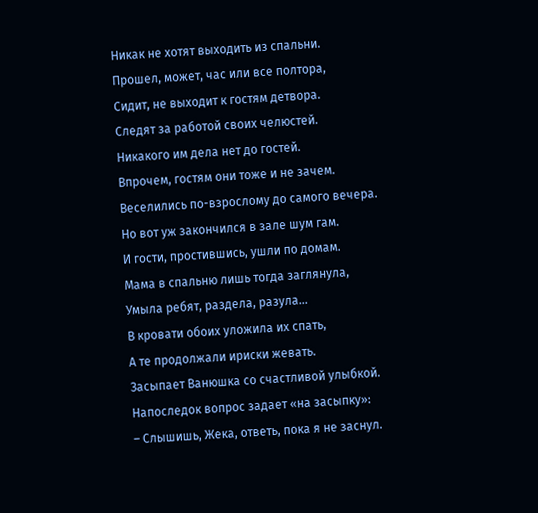Никак не хотят выходить из спальни.
Прошел, может, час или все полтора,
Сидит, не выходит к гостям детвора.
Следят за работой своих челюстей.
Никакого им дела нет до гостей.
Впрочем, гостям они тоже и не зачем.
Веселились по-взрослому до самого вечера.
Но вот уж закончился в зале шум гам.
И гости, простившись, ушли по домам.
Мама в спальню лишь тогда заглянула,
Умыла ребят, раздела, разула…
В кровати обоих уложила их спать,
А те продолжали ириски жевать.
Засыпает Ванюшка со счастливой улыбкой.
Напоследок вопрос задает «на засыпку»:
– Слышишь, Жека, ответь, пока я не заснул.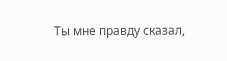Ты мне правду сказал,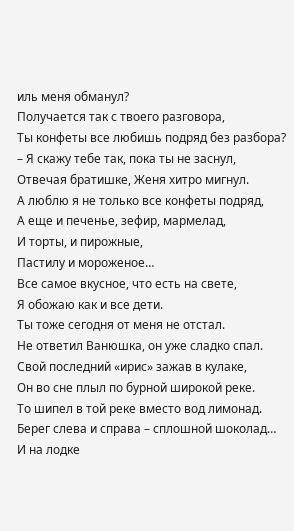иль меня обманул?
Получается так с твоего разговора,
Ты конфеты все любишь подряд без разбора?
– Я скажу тебе так, пока ты не заснул,
Отвечая братишке, Женя хитро мигнул.
А люблю я не только все конфеты подряд,
А еще и печенье, зефир, мармелад,
И торты, и пирожные,
Пастилу и мороженое…
Все самое вкусное, что есть на свете,
Я обожаю как и все дети.
Ты тоже сегодня от меня не отстал.
Не ответил Ванюшка, он уже сладко спал.
Свой последний «ирис» зажав в кулаке,
Он во сне плыл по бурной широкой реке.
То шипел в той реке вместо вод лимонад.
Берег слева и справа – сплошной шоколад…
И на лодке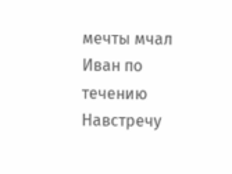мечты мчал Иван по течению
Навстречу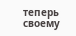теперь своему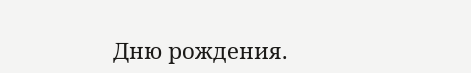Дню рождения.